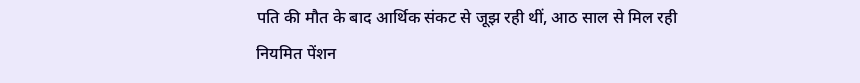पति की मौत के बाद आर्थिक संकट से जूझ रही थीं, आठ साल से मिल रही नियमित पेंशन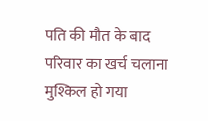पति की मौत के बाद परिवार का खर्च चलाना मुश्किल हो गया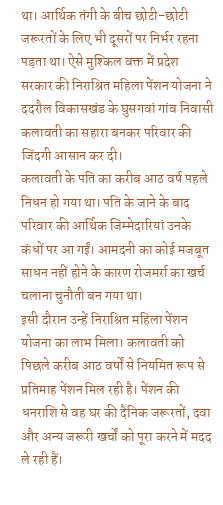था। आर्थिक तंगी के बीच छोटी-छोटी जरूरतों के लिए भी दूसरों पर निर्भर रहना पड़ता था। ऐसे मुश्किल वक्त में प्रदेश सरकार की निराश्रित महिला पेंशन योजना ने ददरौल विकासखंड के घुसगवां गांव निवासी कलावती का सहारा बनकर परिवार की जिंदगी आसान कर दी।
कलावती के पति का करीब आठ वर्ष पहले निधन हो गया था। पति के जाने के बाद परिवार की आर्थिक जिम्मेदारियां उनके कंधों पर आ गईं। आमदनी का कोई मजबूत साधन नहीं होने के कारण रोजमर्रा का खर्च चलाना चुनौती बन गया था।
इसी दौरान उन्हें निराश्रित महिला पेंशन योजना का लाभ मिला। कलावती को पिछले करीब आठ वर्षों से नियमित रूप से प्रतिमाह पेंशन मिल रही है। पेंशन की धनराशि से वह घर की दैनिक जरूरतों, दवा और अन्य जरूरी खर्चों को पूरा करने में मदद ले रही हैं।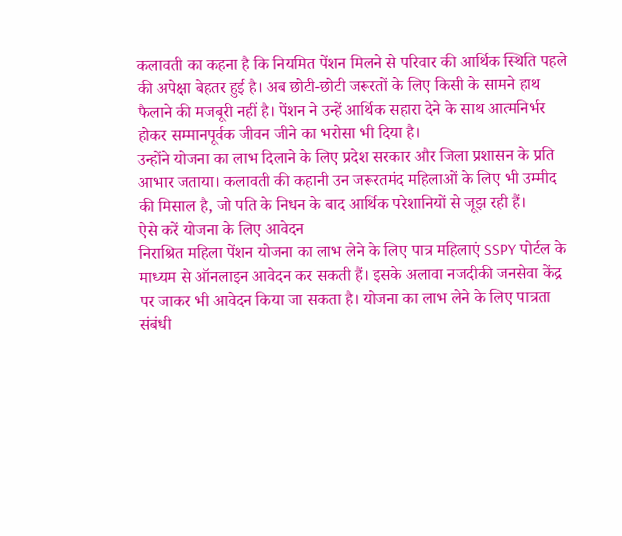कलावती का कहना है कि नियमित पेंशन मिलने से परिवार की आर्थिक स्थिति पहले की अपेक्षा बेहतर हुई है। अब छोटी-छोटी जरूरतों के लिए किसी के सामने हाथ फैलाने की मजबूरी नहीं है। पेंशन ने उन्हें आर्थिक सहारा देने के साथ आत्मनिर्भर होकर सम्मानपूर्वक जीवन जीने का भरोसा भी दिया है।
उन्होंने योजना का लाभ दिलाने के लिए प्रदेश सरकार और जिला प्रशासन के प्रति आभार जताया। कलावती की कहानी उन जरूरतमंद महिलाओं के लिए भी उम्मीद की मिसाल है, जो पति के निधन के बाद आर्थिक परेशानियों से जूझ रही हैं।
ऐसे करें योजना के लिए आवेदन
निराश्रित महिला पेंशन योजना का लाभ लेने के लिए पात्र महिलाएं SSPY पोर्टल के माध्यम से ऑनलाइन आवेदन कर सकती हैं। इसके अलावा नजदीकी जनसेवा केंद्र पर जाकर भी आवेदन किया जा सकता है। योजना का लाभ लेने के लिए पात्रता संबंधी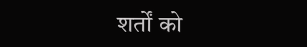शर्तों को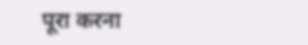पूरा करना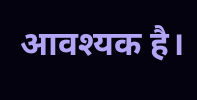आवश्यक है।